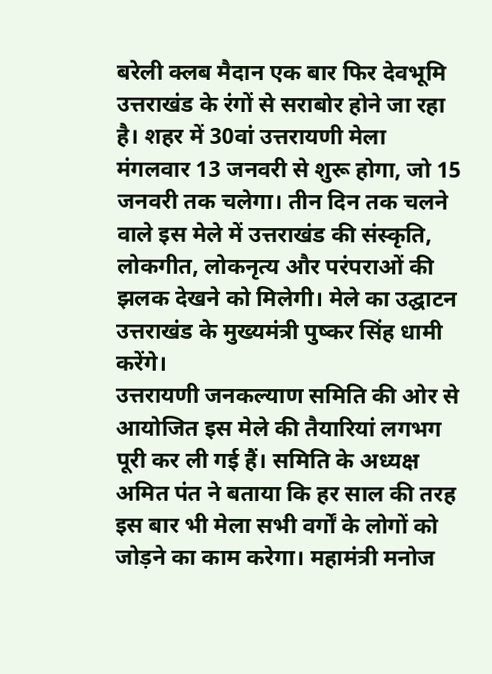बरेली क्लब मैदान एक बार फिर देवभूमि उत्तराखंड के रंगों से सराबोर होने जा रहा है। शहर में 30वां उत्तरायणी मेला मंगलवार 13 जनवरी से शुरू होगा, जो 15 जनवरी तक चलेगा। तीन दिन तक चलने वाले इस मेले में उत्तराखंड की संस्कृति, लोकगीत, लोकनृत्य और परंपराओं की झलक देखने को मिलेगी। मेले का उद्घाटन उत्तराखंड के मुख्यमंत्री पुष्कर सिंह धामी करेंगे।
उत्तरायणी जनकल्याण समिति की ओर से आयोजित इस मेले की तैयारियां लगभग पूरी कर ली गई हैं। समिति के अध्यक्ष अमित पंत ने बताया कि हर साल की तरह इस बार भी मेला सभी वर्गों के लोगों को जोड़ने का काम करेगा। महामंत्री मनोज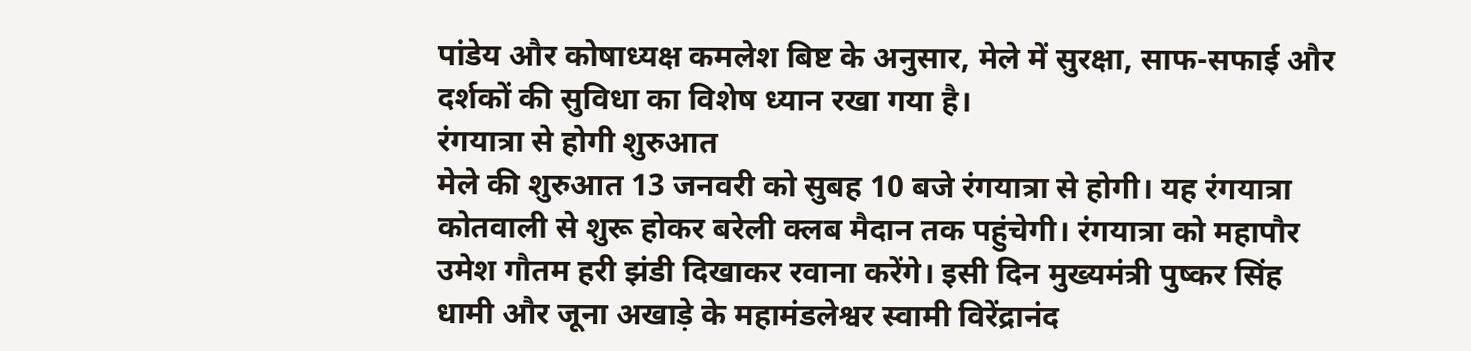पांडेय और कोषाध्यक्ष कमलेश बिष्ट के अनुसार, मेले में सुरक्षा, साफ-सफाई और दर्शकों की सुविधा का विशेष ध्यान रखा गया है।
रंगयात्रा से होगी शुरुआत
मेले की शुरुआत 13 जनवरी को सुबह 10 बजे रंगयात्रा से होगी। यह रंगयात्रा कोतवाली से शुरू होकर बरेली क्लब मैदान तक पहुंचेगी। रंगयात्रा को महापौर उमेश गौतम हरी झंडी दिखाकर रवाना करेंगे। इसी दिन मुख्यमंत्री पुष्कर सिंह धामी और जूना अखाड़े के महामंडलेश्वर स्वामी विरेंद्रानंद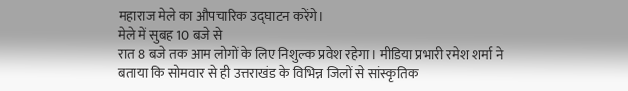महाराज मेले का औपचारिक उद्घाटन करेंगे।
मेले में सुबह 10 बजे से
रात 8 बजे तक आम लोगों के लिए निशुल्क प्रवेश रहेगा। मीडिया प्रभारी रमेश शर्मा ने बताया कि सोमवार से ही उत्तराखंड के विभिन्न जिलों से सांस्कृतिक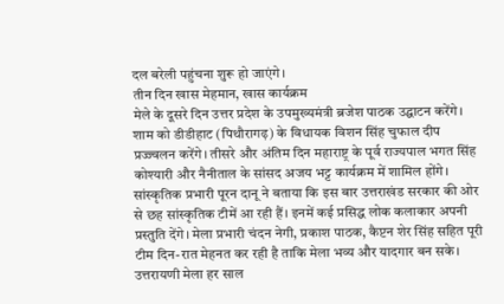दल बरेली पहुंचना शुरू हो जाएंगे।
तीन दिन खास मेहमान, खास कार्यक्रम
मेले के दूसरे दिन उत्तर प्रदेश के उपमुख्यमंत्री ब्रजेश पाठक उद्घाटन करेंगे। शाम को डीडीहाट (पिथौरागढ़) के विधायक विशन सिंह चुफाल दीप प्रज्ज्वलन करेंगे। तीसरे और अंतिम दिन महाराष्ट्र के पूर्व राज्यपाल भगत सिंह कोश्यारी और नैनीताल के सांसद अजय भट्ट कार्यक्रम में शामिल होंगे।
सांस्कृतिक प्रभारी पूरन दानू ने बताया कि इस बार उत्तराखंड सरकार की ओर से छह सांस्कृतिक टीमें आ रही हैं। इनमें कई प्रसिद्ध लोक कलाकार अपनी प्रस्तुति देंगे। मेला प्रभारी चंदन नेगी, प्रकाश पाठक, कैप्टन शेर सिंह सहित पूरी टीम दिन-रात मेहनत कर रही है ताकि मेला भव्य और यादगार बन सके।
उत्तरायणी मेला हर साल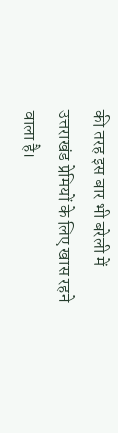की तरह इस बार भी बरेली में उत्तराखंड प्रेमियों के लिए खास रहने वाला है।